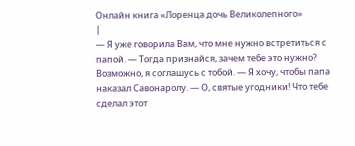Онлайн книга «Лоренца дочь Великолепного»
|
— Я уже говорила Вам, что мне нужно встретиться с папой. — Тогда признайся, зачем тебе это нужно? Возможно, я соглашусь с тобой. — Я хочу, чтобы папа наказал Савонаролу. — О, святые угодники! Что тебе сделал этот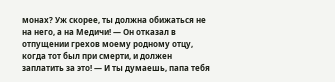монах? Уж скорее, ты должна обижаться не на него, а на Медичи! — Он отказал в отпущении грехов моему родному отцу, когда тот был при смерти, и должен заплатить за это! — И ты думаешь, папа тебя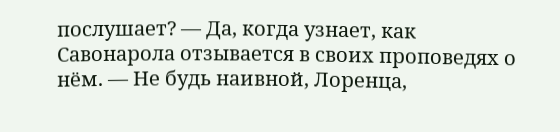послушает? — Да, когда узнает, как Савонарола отзывается в своих проповедях о нём. — Не будь наивной, Лоренца,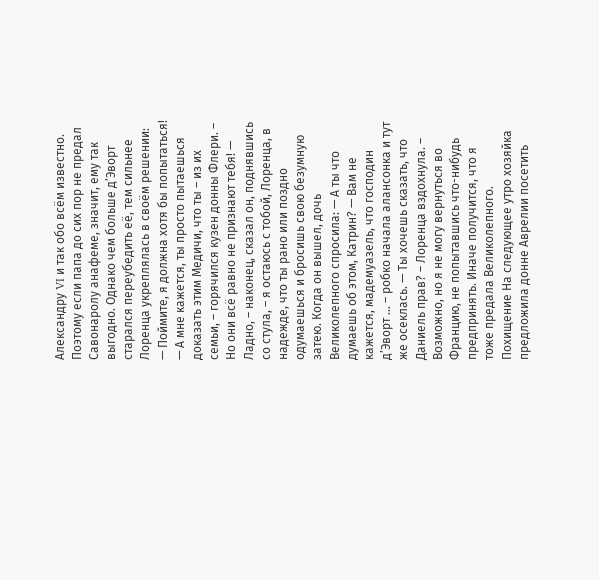Александру VI и так обо всём известно. Поэтому если папа до сих пор не предал Савонаролу анафеме, значит, ему так выгодно. Однако чем больше д’Эворт старался переубедить её, тем сильнее Лоренца укреплялась в своём решении: — Поймите, я должна хотя бы попытаться! — А мне кажется, ты просто пытаешься доказать этим Медичи, что ты – из их семьи, – горячился кузен донны Флери. – Но они всё равно не признают тебя! — Ладно, – наконец, сказал он, поднявшись со стула, – я остаюсь с тобой, Лоренца, в надежде, что ты рано или поздно одумаешься и бросишь свою безумную затею. Когда он вышел, дочь Великолепного спросила: — А ты что думаешь об этом, Катрин? — Вам не кажется, мадемуазель, что господин д’Эворт … – робко начала алансонка и тут же осеклась. — Ты хочешь сказать, что Даниель прав? – Лоренца вздохнула. – Возможно, но я не могу вернуться во Францию, не попытавшись что-нибудь предпринять. Иначе получится, что я тоже предала Великолепного. Похищение На следующее утро хозяйка предложила донне Аврелии посетить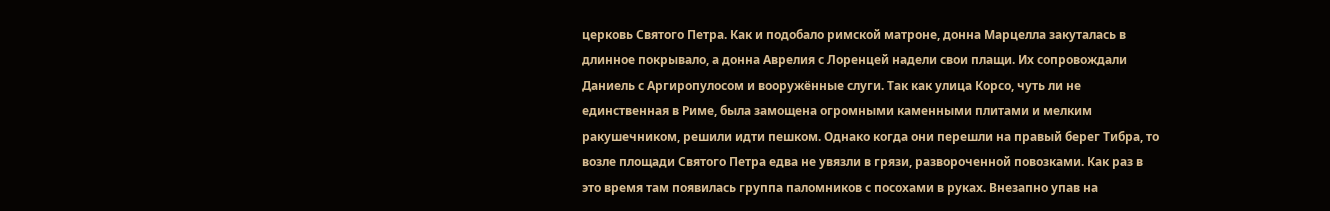церковь Святого Петра. Как и подобало римской матроне, донна Марцелла закуталась в длинное покрывало, а донна Аврелия с Лоренцей надели свои плащи. Их сопровождали Даниель с Аргиропулосом и вооружённые слуги. Так как улица Корсо, чуть ли не единственная в Риме, была замощена огромными каменными плитами и мелким ракушечником, решили идти пешком. Однако когда они перешли на правый берег Тибра, то возле площади Святого Петра едва не увязли в грязи, развороченной повозками. Как раз в это время там появилась группа паломников с посохами в руках. Внезапно упав на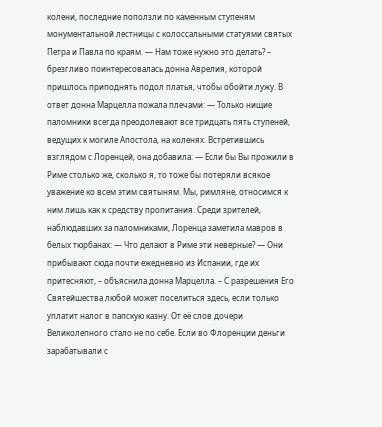колени, последние поползли по каменным ступеням монументальной лестницы с колоссальными статуями святых Петра и Павла по краям. — Нам тоже нужно это делать? – брезгливо поинтересовалась донна Аврелия, которой пришлось приподнять подол платья, чтобы обойти лужу. В ответ донна Марцелла пожала плечами: — Только нищие паломники всегда преодолевают все тридцать пять ступеней, ведущих к могиле Апостола, на коленях. Встретившись взглядом с Лоренцей, она добавила: — Если бы Вы прожили в Риме столько же, сколько я, то тоже бы потеряли всякое уважение ко всем этим святыням. Мы, римляне, относимся к ним лишь как к средству пропитания. Среди зрителей, наблюдавших за паломниками, Лоренца заметила мавров в белых тюрбанах: — Что делают в Риме эти неверные? — Они прибывают сюда почти ежедневно из Испании, где их притесняют, – объяснила донна Марцелла. – С разрешения Его Святейшества любой может поселиться здесь, если только уплатит налог в папскую казну. От её слов дочери Великолепного стало не по себе. Если во Флоренции деньги зарабатывали с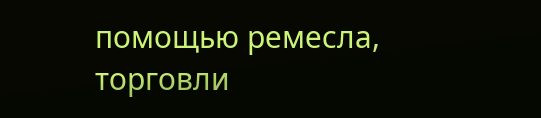помощью ремесла, торговли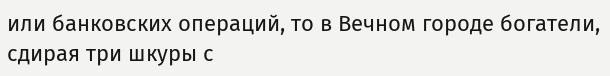или банковских операций, то в Вечном городе богатели, сдирая три шкуры с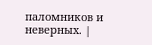паломников и неверных. |